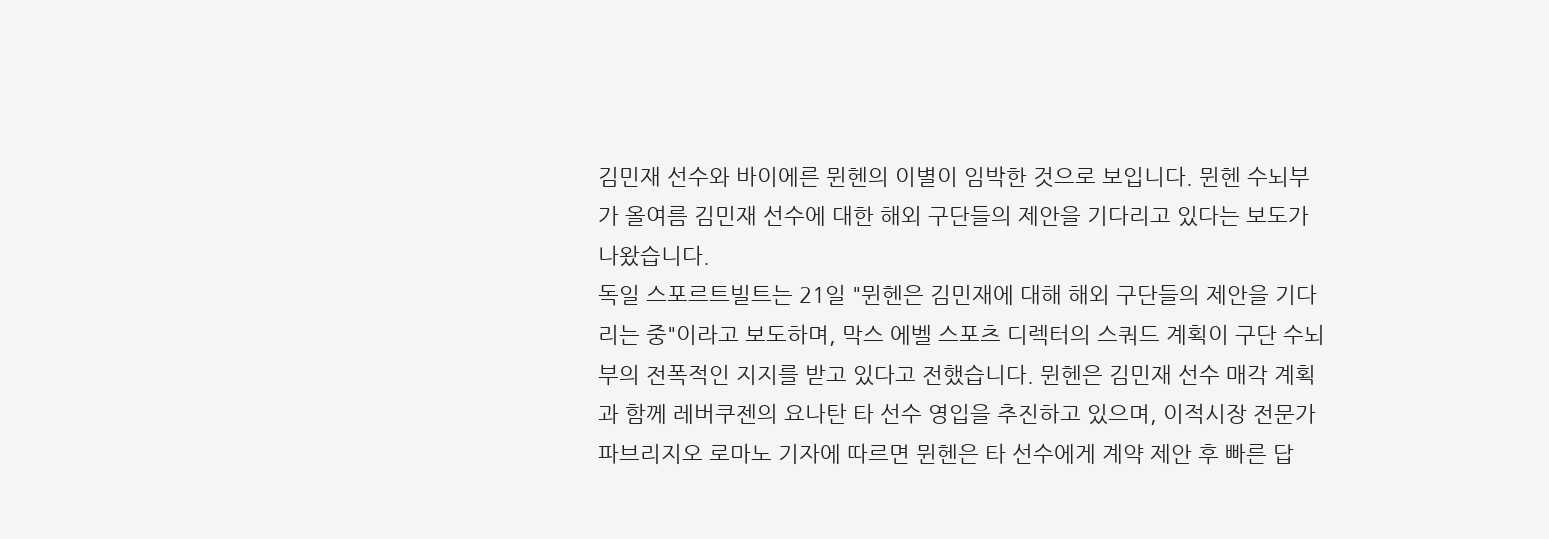김민재 선수와 바이에른 뮌헨의 이별이 임박한 것으로 보입니다. 뮌헨 수뇌부가 올여름 김민재 선수에 대한 해외 구단들의 제안을 기다리고 있다는 보도가 나왔습니다.
독일 스포르트빌트는 21일 "뮌헨은 김민재에 대해 해외 구단들의 제안을 기다리는 중"이라고 보도하며, 막스 에벨 스포츠 디렉터의 스쿼드 계획이 구단 수뇌부의 전폭적인 지지를 받고 있다고 전했습니다. 뮌헨은 김민재 선수 매각 계획과 함께 레버쿠젠의 요나탄 타 선수 영입을 추진하고 있으며, 이적시장 전문가 파브리지오 로마노 기자에 따르면 뮌헨은 타 선수에게 계약 제안 후 빠른 답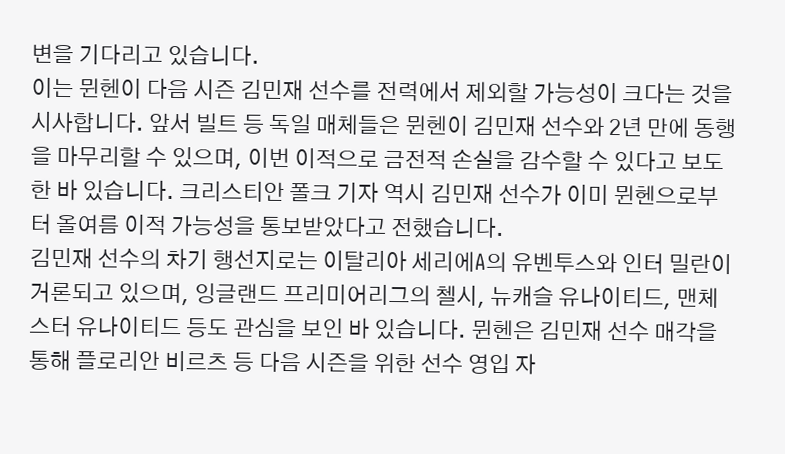변을 기다리고 있습니다.
이는 뮌헨이 다음 시즌 김민재 선수를 전력에서 제외할 가능성이 크다는 것을 시사합니다. 앞서 빌트 등 독일 매체들은 뮌헨이 김민재 선수와 2년 만에 동행을 마무리할 수 있으며, 이번 이적으로 금전적 손실을 감수할 수 있다고 보도한 바 있습니다. 크리스티안 폴크 기자 역시 김민재 선수가 이미 뮌헨으로부터 올여름 이적 가능성을 통보받았다고 전했습니다.
김민재 선수의 차기 행선지로는 이탈리아 세리에A의 유벤투스와 인터 밀란이 거론되고 있으며, 잉글랜드 프리미어리그의 첼시, 뉴캐슬 유나이티드, 맨체스터 유나이티드 등도 관심을 보인 바 있습니다. 뮌헨은 김민재 선수 매각을 통해 플로리안 비르츠 등 다음 시즌을 위한 선수 영입 자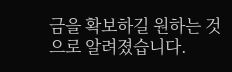금을 확보하길 원하는 것으로 알려졌습니다.